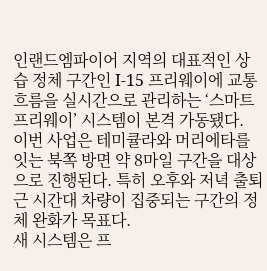인랜드엠파이어 지역의 대표적인 상습 정체 구간인 I-15 프리웨이에 교통 흐름을 실시간으로 관리하는 ‘스마트 프리웨이’ 시스템이 본격 가동됐다.
이번 사업은 테미큘라와 머리에타를 잇는 북쪽 방면 약 8마일 구간을 대상으로 진행된다. 특히 오후와 저녁 출퇴근 시간대 차량이 집중되는 구간의 정체 완화가 목표다.
새 시스템은 프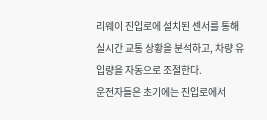리웨이 진입로에 설치된 센서를 통해 실시간 교통 상황을 분석하고, 차량 유입량을 자동으로 조절한다.
운전자들은 초기에는 진입로에서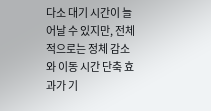다소 대기 시간이 늘어날 수 있지만, 전체적으로는 정체 감소와 이동 시간 단축 효과가 기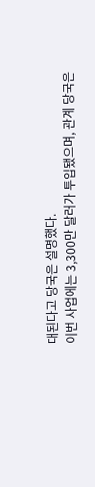대된다고 당국은 설명했다.
이번 사업에는 3,300만 달러가 투입됐으며, 관계 당국은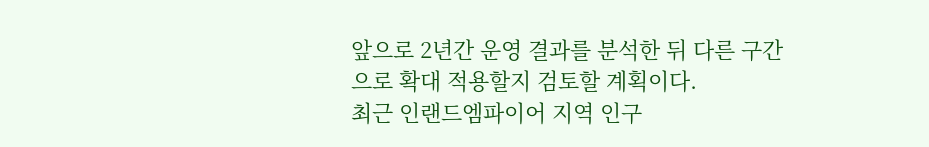앞으로 2년간 운영 결과를 분석한 뒤 다른 구간으로 확대 적용할지 검토할 계획이다.
최근 인랜드엠파이어 지역 인구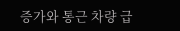증가와 통근 차량 급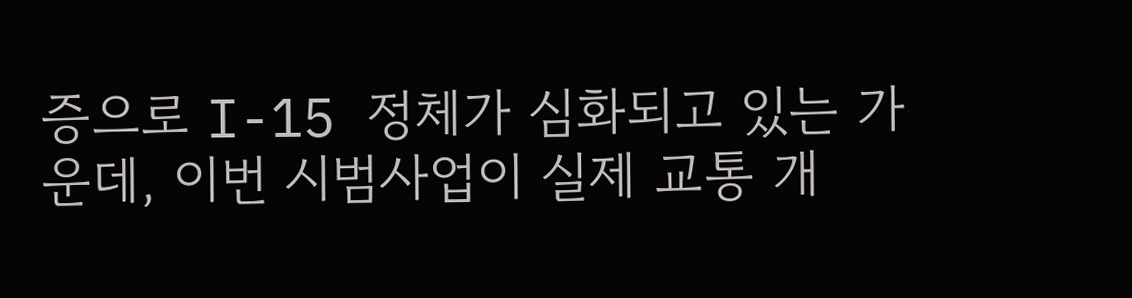증으로 I-15 정체가 심화되고 있는 가운데, 이번 시범사업이 실제 교통 개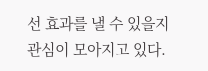선 효과를 낼 수 있을지 관심이 모아지고 있다.